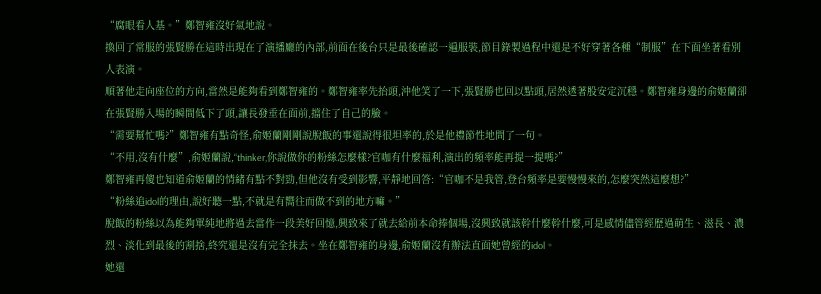“腐眼看人基。”鄭智雍沒好氣地說。
換回了常服的張賢勝在這時出現在了演播廳的內部,前面在後台只是最後確認一遍服裝,節目錄製過程中還是不好穿著各種“制服”在下面坐著看別人表演。
順著他走向座位的方向,當然是能夠看到鄭智雍的。鄭智雍率先抬頭,沖他笑了一下,張賢勝也回以點頭,居然透著股安定沉穩。鄭智雍身邊的俞姬蘭卻在張賢勝入場的瞬間低下了頭,讓長發垂在面前,擋住了自己的臉。
“需要幫忙嗎?”鄭智雍有點奇怪,俞姬蘭剛剛說脫飯的事還說得很坦率的,於是他禮節性地問了一句。
“不用,沒有什麼”,俞姬蘭說,“thinker,你說做你的粉絲怎麼樣?官咖有什麼福利,演出的頻率能再提一提嗎?”
鄭智雍再傻也知道俞姬蘭的情緒有點不對勁,但他沒有受到影響,平靜地回答:“官咖不是我管,登台頻率是要慢慢來的,怎麼突然這麼想?”
“粉絲追idol的理由,說好聽一點,不就是有嚮往而做不到的地方嘛。”
脫飯的粉絲以為能夠單純地將過去當作一段美好回憶,興致來了就去給前本命捧個場,沒興致就該幹什麼幹什麼,可是感情儘管經歷過萌生、滋長、濃烈、淡化到最後的割捨,終究還是沒有完全抹去。坐在鄭智雍的身邊,俞姬蘭沒有辦法直面她曾經的idol。
她還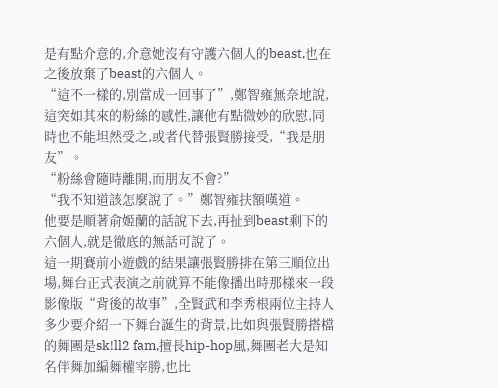是有點介意的,介意她沒有守護六個人的beast,也在之後放棄了beast的六個人。
“這不一樣的,別當成一回事了”,鄭智雍無奈地說,這突如其來的粉絲的感性,讓他有點微妙的欣慰,同時也不能坦然受之,或者代替張賢勝接受,“我是朋友”。
“粉絲會隨時離開,而朋友不會?”
“我不知道該怎麼說了。”鄭智雍扶額嘆道。
他要是順著俞姬蘭的話說下去,再扯到beast剩下的六個人,就是徹底的無話可說了。
這一期賽前小遊戲的結果讓張賢勝排在第三順位出場,舞台正式表演之前就算不能像播出時那樣來一段影像版“背後的故事”,全賢武和李秀根兩位主持人多少要介紹一下舞台誕生的背景,比如與張賢勝搭檔的舞團是sk!ll2 fam,擅長hip-hop風,舞團老大是知名伴舞加編舞權宰勝,也比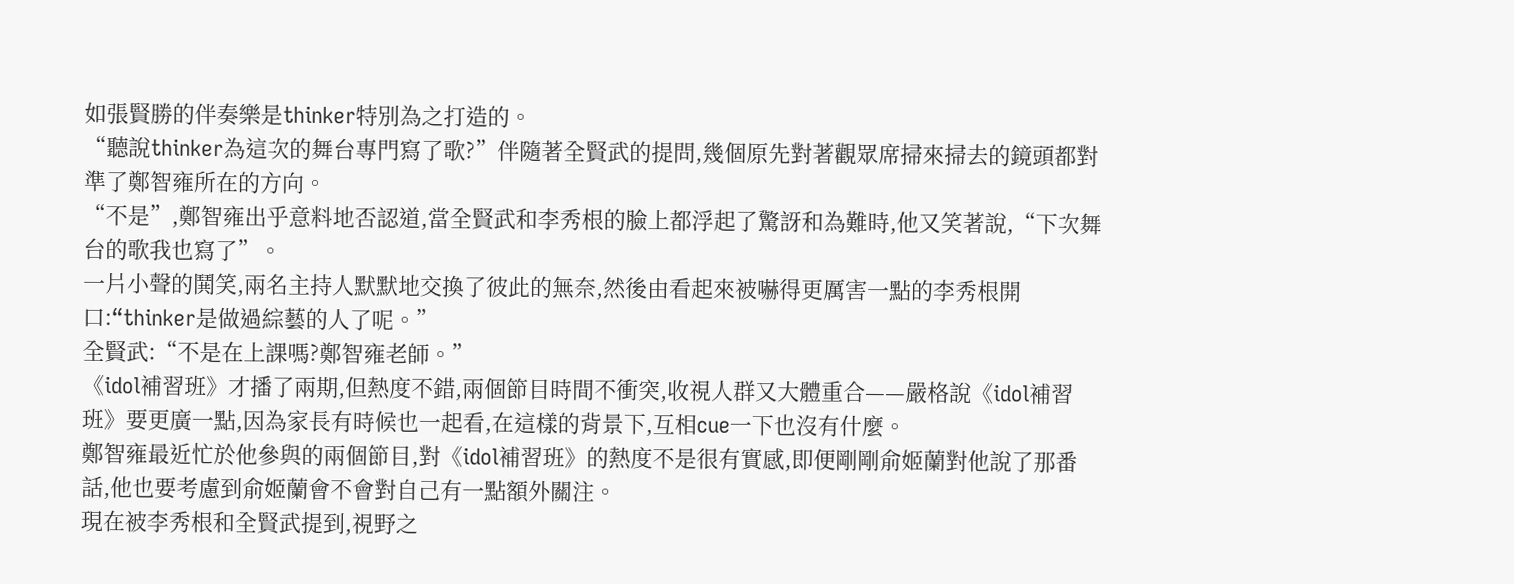如張賢勝的伴奏樂是thinker特別為之打造的。
“聽說thinker為這次的舞台專門寫了歌?”伴隨著全賢武的提問,幾個原先對著觀眾席掃來掃去的鏡頭都對準了鄭智雍所在的方向。
“不是”,鄭智雍出乎意料地否認道,當全賢武和李秀根的臉上都浮起了驚訝和為難時,他又笑著說,“下次舞台的歌我也寫了”。
一片小聲的鬨笑,兩名主持人默默地交換了彼此的無奈,然後由看起來被嚇得更厲害一點的李秀根開口:“thinker是做過綜藝的人了呢。”
全賢武:“不是在上課嗎?鄭智雍老師。”
《idol補習班》才播了兩期,但熱度不錯,兩個節目時間不衝突,收視人群又大體重合——嚴格說《idol補習班》要更廣一點,因為家長有時候也一起看,在這樣的背景下,互相cue一下也沒有什麼。
鄭智雍最近忙於他參與的兩個節目,對《idol補習班》的熱度不是很有實感,即便剛剛俞姬蘭對他說了那番話,他也要考慮到俞姬蘭會不會對自己有一點額外關注。
現在被李秀根和全賢武提到,視野之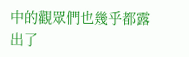中的觀眾們也幾乎都露出了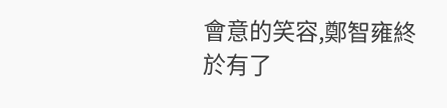會意的笑容,鄭智雍終於有了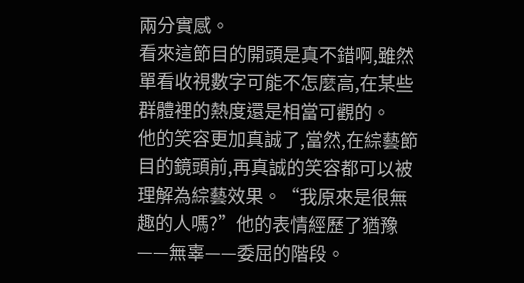兩分實感。
看來這節目的開頭是真不錯啊,雖然單看收視數字可能不怎麼高,在某些群體裡的熱度還是相當可觀的。
他的笑容更加真誠了,當然,在綜藝節目的鏡頭前,再真誠的笑容都可以被理解為綜藝效果。“我原來是很無趣的人嗎?”他的表情經歷了猶豫——無辜——委屈的階段。